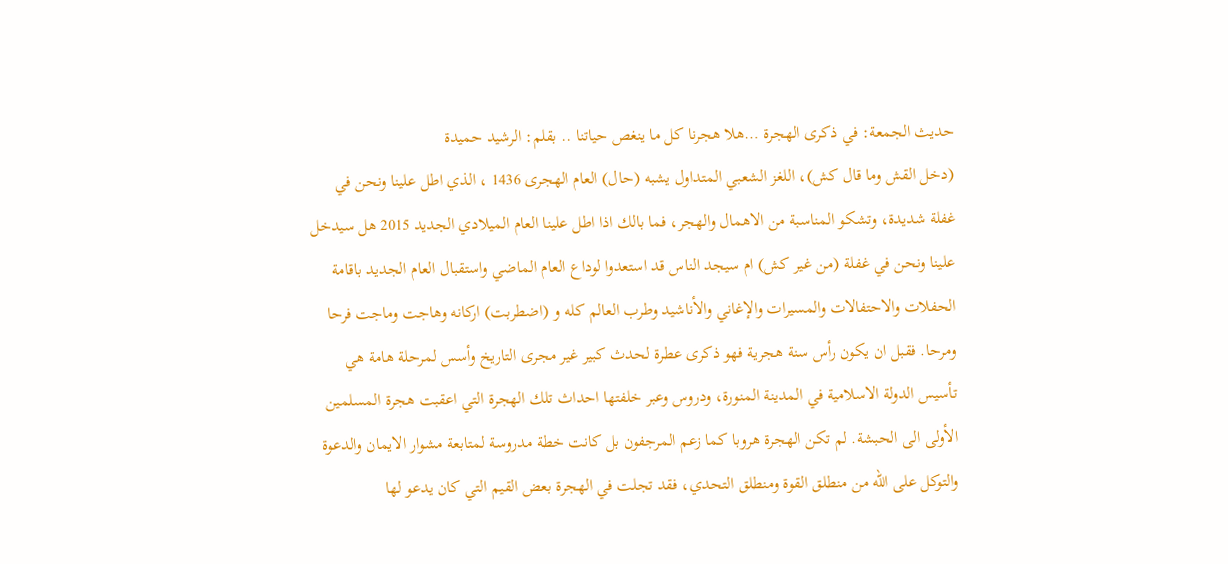حديث الجمعة: في ذكرى الهجرة …هلا هجرنا كل ما ينغص حياتنا .. بقلم: الرشيد حميدة
(دخل القش وما قال كش)، اللغز الشعبي المتداول يشبه (حال) العام الهجرى 1436 ، الذي اطل علينا ونحن في غفلة شديدة، وتشكو المناسبة من الاهمال والهجر، فما بالك اذا اطل علينا العام الميلادي الجديد 2015 هل سيدخل علينا ونحن في غفلة (من غير كش) ام سيجد الناس قد استعدوا لوداع العام الماضي واستقبال العام الجديد باقامة الحفلات والاحتفالات والمسيرات والإغاني والأناشيد وطرب العالم كله و (اضطربت) اركانه وهاجت وماجت فرحا ومرحا. فقبل ان يكون رأس سنة هجرية فهو ذكرى عطرة لحدث كبير غير مجرى التاريخ وأسس لمرحلة هامة هي تأسيس الدولة الاسلامية في المدينة المنورة، ودروس وعبر خلفتها احداث تلك الهجرة التي اعقبت هجرة المسلمين الأولى الى الحبشة. لم تكن الهجرة هروبا كما زعم المرجفون بل كانت خطة مدروسة لمتابعة مشوار الايمان والدعوة والتوكل على الله من منطلق القوة ومنطلق التحدي، فقد تجلت في الهجرة بعض القيم التي كان يدعو لها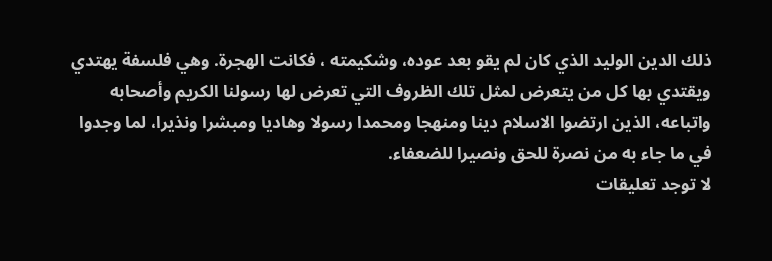ذلك الدين الوليد الذي كان لم يقو بعد عوده، وشكيمته ، فكانت الهجرة. وهي فلسفة يهتدي ويقتدي بها كل من يتعرض لمثل تلك الظروف التي تعرض لها رسولنا الكريم وأصحابه واتباعه، الذين ارتضوا الاسلام دينا ومنهجا ومحمدا رسولا وهاديا ومبشرا ونذيرا، لما وجدوا في ما جاء به من نصرة للحق ونصيرا للضعفاء.
لا توجد تعليقات